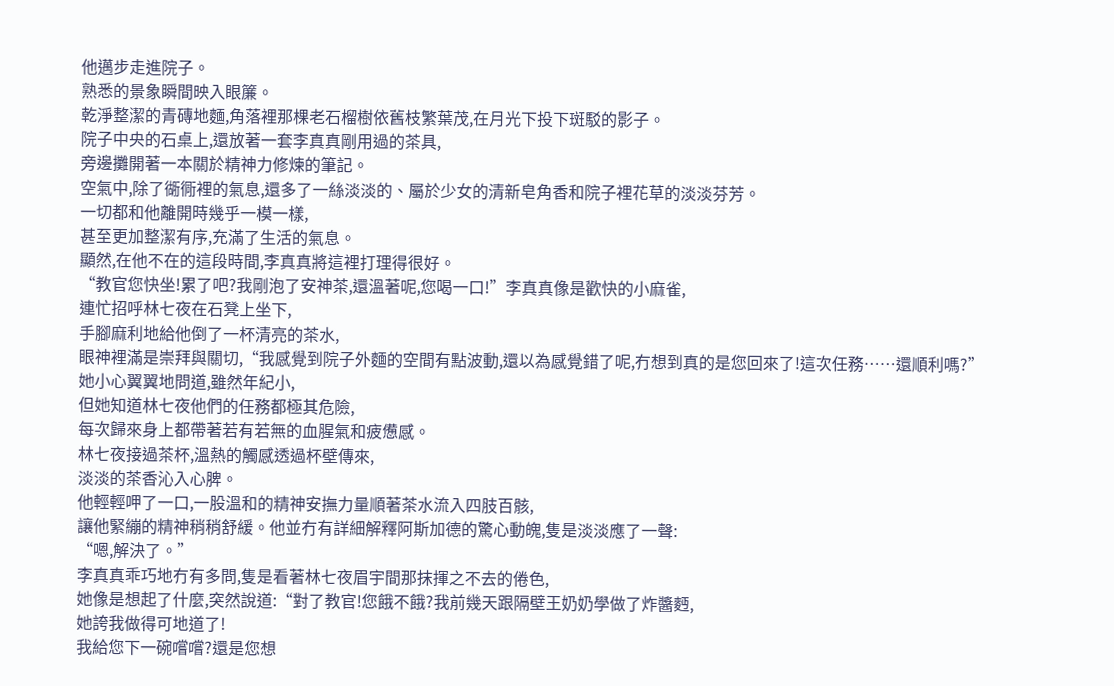他邁步走進院子。
熟悉的景象瞬間映入眼簾。
乾淨整潔的青磚地麵,角落裡那棵老石榴樹依舊枝繁葉茂,在月光下投下斑駁的影子。
院子中央的石桌上,還放著一套李真真剛用過的茶具,
旁邊攤開著一本關於精神力修煉的筆記。
空氣中,除了衚衕裡的氣息,還多了一絲淡淡的、屬於少女的清新皂角香和院子裡花草的淡淡芬芳。
一切都和他離開時幾乎一模一樣,
甚至更加整潔有序,充滿了生活的氣息。
顯然,在他不在的這段時間,李真真將這裡打理得很好。
“教官您快坐!累了吧?我剛泡了安神茶,還溫著呢,您喝一口!”李真真像是歡快的小麻雀,
連忙招呼林七夜在石凳上坐下,
手腳麻利地給他倒了一杯清亮的茶水,
眼神裡滿是崇拜與關切,“我感覺到院子外麵的空間有點波動,還以為感覺錯了呢,冇想到真的是您回來了!這次任務……還順利嗎?”
她小心翼翼地問道,雖然年紀小,
但她知道林七夜他們的任務都極其危險,
每次歸來身上都帶著若有若無的血腥氣和疲憊感。
林七夜接過茶杯,溫熱的觸感透過杯壁傳來,
淡淡的茶香沁入心脾。
他輕輕呷了一口,一股溫和的精神安撫力量順著茶水流入四肢百骸,
讓他緊繃的精神稍稍舒緩。他並冇有詳細解釋阿斯加德的驚心動魄,隻是淡淡應了一聲:
“嗯,解決了。”
李真真乖巧地冇有多問,隻是看著林七夜眉宇間那抹揮之不去的倦色,
她像是想起了什麼,突然說道:“對了教官!您餓不餓?我前幾天跟隔壁王奶奶學做了炸醬麪,
她誇我做得可地道了!
我給您下一碗嚐嚐?還是您想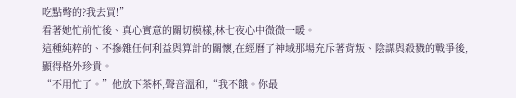吃點彆的?我去買!”
看著她忙前忙後、真心實意的關切模樣,林七夜心中微微一暖。
這種純粹的、不摻雜任何利益與算計的關懷,在經曆了神域那場充斥著背叛、陰謀與殺戮的戰爭後,
顯得格外珍貴。
“不用忙了。”他放下茶杯,聲音溫和,“我不餓。你最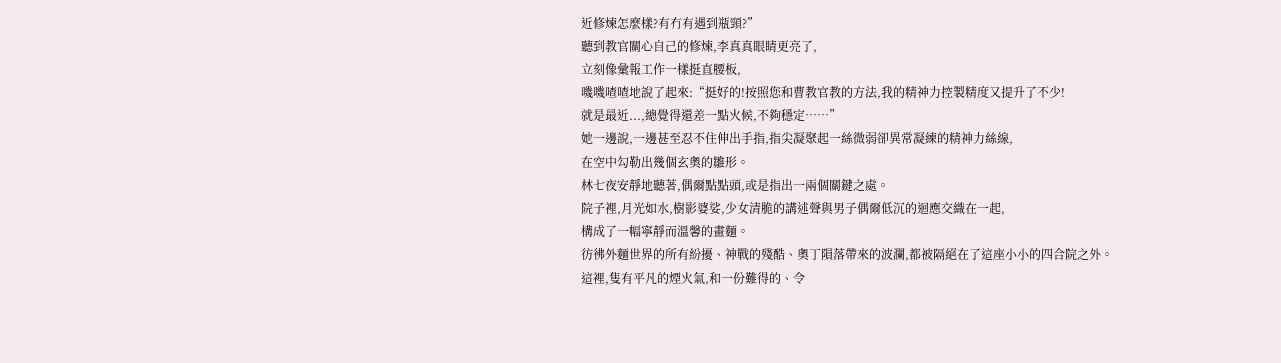近修煉怎麼樣?有冇有遇到瓶頸?”
聽到教官關心自己的修煉,李真真眼睛更亮了,
立刻像彙報工作一樣挺直腰板,
嘰嘰喳喳地說了起來:“挺好的!按照您和曹教官教的方法,我的精神力控製精度又提升了不少!
就是最近...,總覺得還差一點火候,不夠穩定……”
她一邊說,一邊甚至忍不住伸出手指,指尖凝聚起一絲微弱卻異常凝練的精神力絲線,
在空中勾勒出幾個玄奧的雛形。
林七夜安靜地聽著,偶爾點點頭,或是指出一兩個關鍵之處。
院子裡,月光如水,樹影婆娑,少女清脆的講述聲與男子偶爾低沉的迴應交織在一起,
構成了一幅寧靜而溫馨的畫麵。
彷彿外麵世界的所有紛擾、神戰的殘酷、奧丁隕落帶來的波瀾,都被隔絕在了這座小小的四合院之外。
這裡,隻有平凡的煙火氣,和一份難得的、令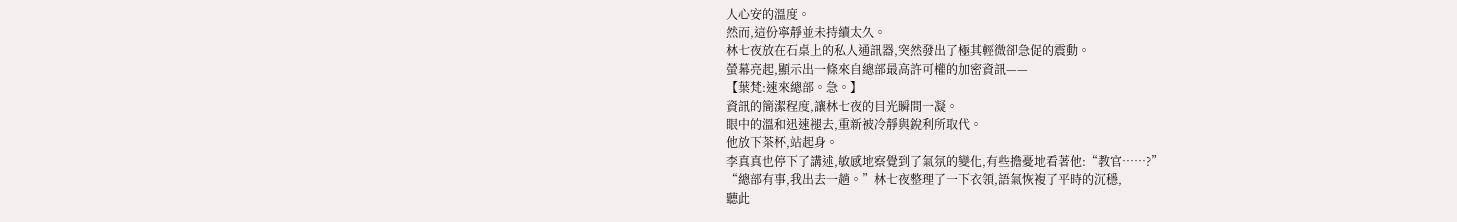人心安的溫度。
然而,這份寧靜並未持續太久。
林七夜放在石桌上的私人通訊器,突然發出了極其輕微卻急促的震動。
螢幕亮起,顯示出一條來自總部最高許可權的加密資訊——
【葉梵:速來總部。急。】
資訊的簡潔程度,讓林七夜的目光瞬間一凝。
眼中的溫和迅速褪去,重新被冷靜與銳利所取代。
他放下茶杯,站起身。
李真真也停下了講述,敏感地察覺到了氣氛的變化,有些擔憂地看著他:“教官……?”
“總部有事,我出去一趟。”林七夜整理了一下衣領,語氣恢複了平時的沉穩,
聽此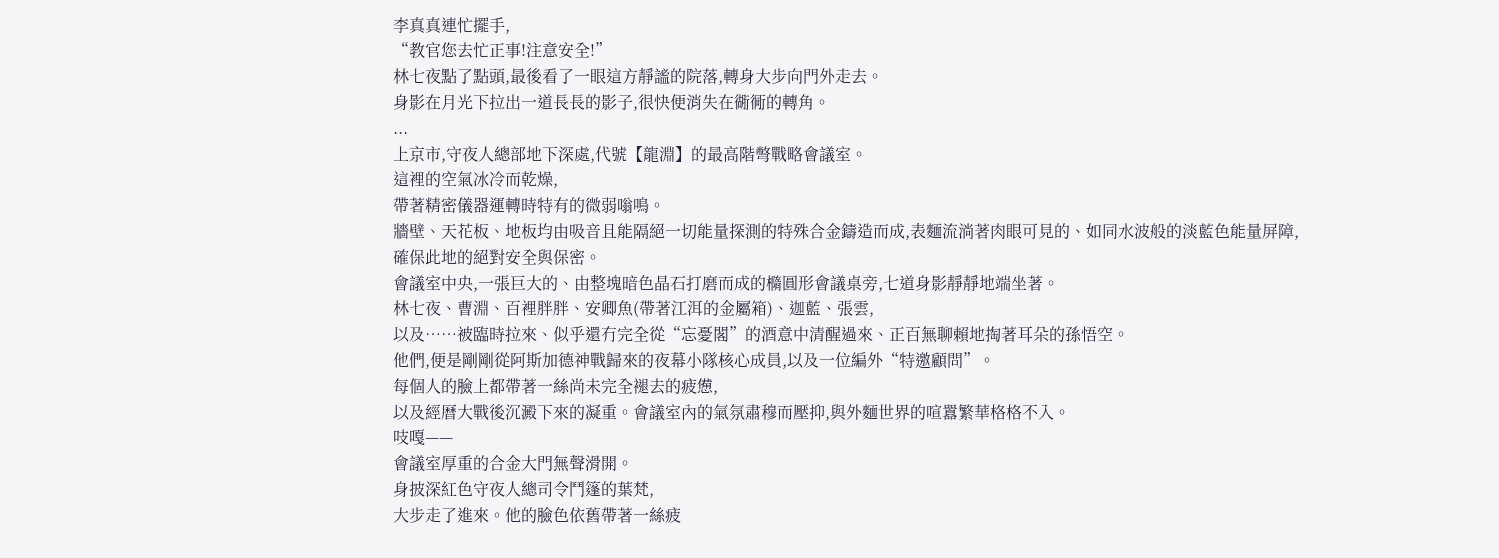李真真連忙擺手,
“教官您去忙正事!注意安全!”
林七夜點了點頭,最後看了一眼這方靜謐的院落,轉身大步向門外走去。
身影在月光下拉出一道長長的影子,很快便消失在衚衕的轉角。
...
上京市,守夜人總部地下深處,代號【龍淵】的最高階彆戰略會議室。
這裡的空氣冰冷而乾燥,
帶著精密儀器運轉時特有的微弱嗡鳴。
牆壁、天花板、地板均由吸音且能隔絕一切能量探測的特殊合金鑄造而成,表麵流淌著肉眼可見的、如同水波般的淡藍色能量屏障,
確保此地的絕對安全與保密。
會議室中央,一張巨大的、由整塊暗色晶石打磨而成的橢圓形會議桌旁,七道身影靜靜地端坐著。
林七夜、曹淵、百裡胖胖、安卿魚(帶著江洱的金屬箱)、迦藍、張雲,
以及……被臨時拉來、似乎還冇完全從“忘憂閣”的酒意中清醒過來、正百無聊賴地掏著耳朵的孫悟空。
他們,便是剛剛從阿斯加德神戰歸來的夜幕小隊核心成員,以及一位編外“特邀顧問”。
每個人的臉上都帶著一絲尚未完全褪去的疲憊,
以及經曆大戰後沉澱下來的凝重。會議室內的氣氛肅穆而壓抑,與外麵世界的喧囂繁華格格不入。
吱嘎——
會議室厚重的合金大門無聲滑開。
身披深紅色守夜人總司令鬥篷的葉梵,
大步走了進來。他的臉色依舊帶著一絲疲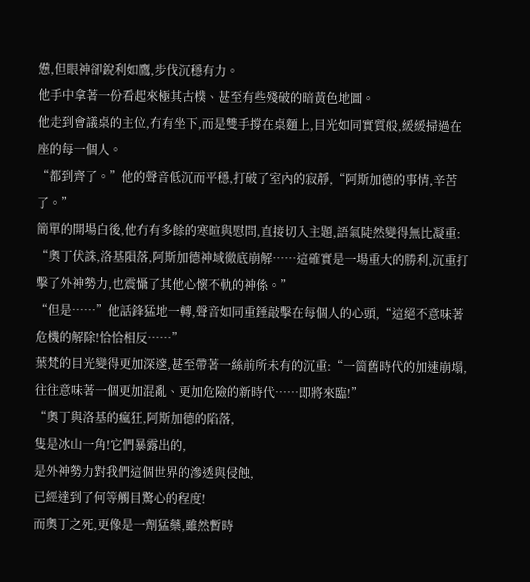憊,但眼神卻銳利如鷹,步伐沉穩有力。
他手中拿著一份看起來極其古樸、甚至有些殘破的暗黃色地圖。
他走到會議桌的主位,冇有坐下,而是雙手撐在桌麵上,目光如同實質般,緩緩掃過在座的每一個人。
“都到齊了。”他的聲音低沉而平穩,打破了室內的寂靜,“阿斯加德的事情,辛苦了。”
簡單的開場白後,他冇有多餘的寒暄與慰問,直接切入主題,語氣陡然變得無比凝重:
“奧丁伏誅,洛基隕落,阿斯加德神域徹底崩解……這確實是一場重大的勝利,沉重打擊了外神勢力,也震懾了其他心懷不軌的神係。”
“但是……”他話鋒猛地一轉,聲音如同重錘敲擊在每個人的心頭,“這絕不意味著危機的解除!恰恰相反……”
葉梵的目光變得更加深邃,甚至帶著一絲前所未有的沉重:“一箇舊時代的加速崩塌,往往意味著一個更加混亂、更加危險的新時代……即將來臨!”
“奧丁與洛基的瘋狂,阿斯加德的陷落,
隻是冰山一角!它們暴露出的,
是外神勢力對我們這個世界的滲透與侵蝕,
已經達到了何等觸目驚心的程度!
而奧丁之死,更像是一劑猛藥,雖然暫時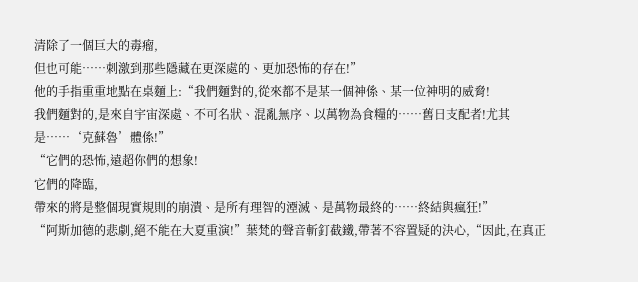清除了一個巨大的毒瘤,
但也可能……刺激到那些隱藏在更深處的、更加恐怖的存在!”
他的手指重重地點在桌麵上:“我們麵對的,從來都不是某一個神係、某一位神明的威脅!
我們麵對的,是來自宇宙深處、不可名狀、混亂無序、以萬物為食糧的……舊日支配者!尤其是……‘克蘇魯’體係!”
“它們的恐怖,遠超你們的想象!
它們的降臨,
帶來的將是整個現實規則的崩潰、是所有理智的湮滅、是萬物最終的……終結與瘋狂!”
“阿斯加德的悲劇,絕不能在大夏重演!”葉梵的聲音斬釘截鐵,帶著不容置疑的決心,“因此,在真正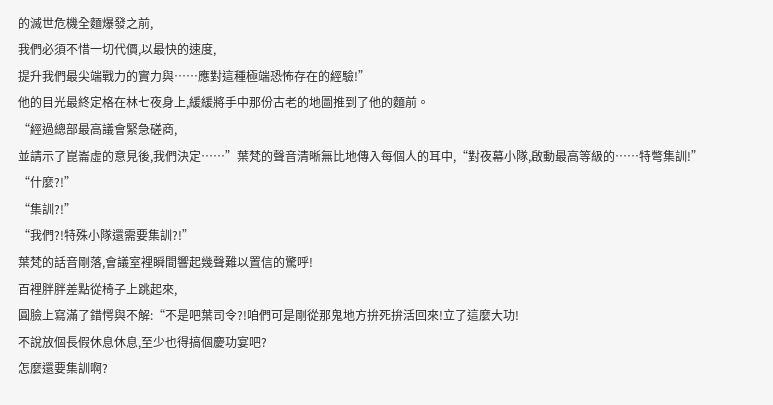的滅世危機全麵爆發之前,
我們必須不惜一切代價,以最快的速度,
提升我們最尖端戰力的實力與……應對這種極端恐怖存在的經驗!”
他的目光最終定格在林七夜身上,緩緩將手中那份古老的地圖推到了他的麵前。
“經過總部最高議會緊急磋商,
並請示了崑崙虛的意見後,我們決定……”葉梵的聲音清晰無比地傳入每個人的耳中,“對夜幕小隊,啟動最高等級的……特彆集訓!”
“什麼?!”
“集訓?!”
“我們?!特殊小隊還需要集訓?!”
葉梵的話音剛落,會議室裡瞬間響起幾聲難以置信的驚呼!
百裡胖胖差點從椅子上跳起來,
圓臉上寫滿了錯愕與不解:“不是吧葉司令?!咱們可是剛從那鬼地方拚死拚活回來!立了這麼大功!
不說放個長假休息休息,至少也得搞個慶功宴吧?
怎麼還要集訓啊?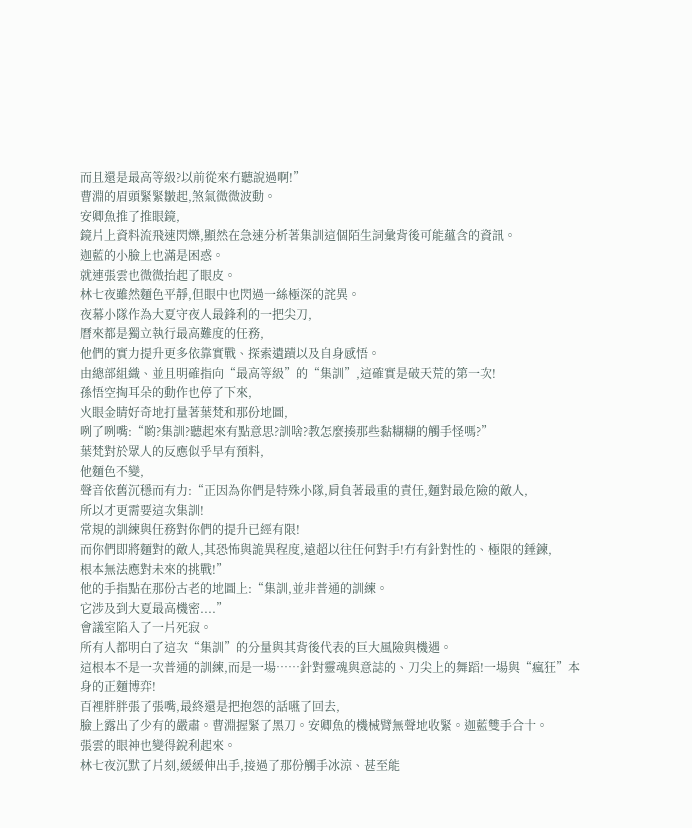而且還是最高等級?以前從來冇聽說過啊!”
曹淵的眉頭緊緊皺起,煞氣微微波動。
安卿魚推了推眼鏡,
鏡片上資料流飛速閃爍,顯然在急速分析著集訓這個陌生詞彙背後可能蘊含的資訊。
迦藍的小臉上也滿是困惑。
就連張雲也微微抬起了眼皮。
林七夜雖然麵色平靜,但眼中也閃過一絲極深的詫異。
夜幕小隊作為大夏守夜人最鋒利的一把尖刀,
曆來都是獨立執行最高難度的任務,
他們的實力提升更多依靠實戰、探索遺蹟以及自身感悟。
由總部組織、並且明確指向“最高等級”的“集訓”,這確實是破天荒的第一次!
孫悟空掏耳朵的動作也停了下來,
火眼金睛好奇地打量著葉梵和那份地圖,
咧了咧嘴:“喲?集訓?聽起來有點意思?訓啥?教怎麼揍那些黏糊糊的觸手怪嗎?”
葉梵對於眾人的反應似乎早有預料,
他麵色不變,
聲音依舊沉穩而有力:“正因為你們是特殊小隊,肩負著最重的責任,麵對最危險的敵人,
所以才更需要這次集訓!
常規的訓練與任務對你們的提升已經有限!
而你們即將麵對的敵人,其恐怖與詭異程度,遠超以往任何對手!冇有針對性的、極限的錘鍊,
根本無法應對未來的挑戰!”
他的手指點在那份古老的地圖上:“集訓,並非普通的訓練。
它涉及到大夏最高機密....”
會議室陷入了一片死寂。
所有人都明白了這次“集訓”的分量與其背後代表的巨大風險與機遇。
這根本不是一次普通的訓練,而是一場……針對靈魂與意誌的、刀尖上的舞蹈!一場與“瘋狂”本身的正麵博弈!
百裡胖胖張了張嘴,最終還是把抱怨的話嚥了回去,
臉上露出了少有的嚴肅。曹淵握緊了黑刀。安卿魚的機械臂無聲地收緊。迦藍雙手合十。
張雲的眼神也變得銳利起來。
林七夜沉默了片刻,緩緩伸出手,接過了那份觸手冰涼、甚至能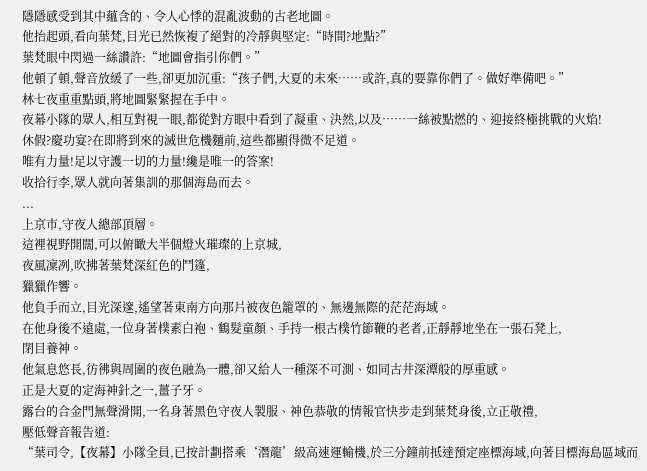隱隱感受到其中蘊含的、令人心悸的混亂波動的古老地圖。
他抬起頭,看向葉梵,目光已然恢複了絕對的冷靜與堅定:“時間?地點?”
葉梵眼中閃過一絲讚許:“地圖會指引你們。”
他頓了頓,聲音放緩了一些,卻更加沉重:“孩子們,大夏的未來……或許,真的要靠你們了。做好準備吧。”
林七夜重重點頭,將地圖緊緊握在手中。
夜幕小隊的眾人,相互對視一眼,都從對方眼中看到了凝重、決然,以及……一絲被點燃的、迎接終極挑戰的火焰!
休假?慶功宴?在即將到來的滅世危機麵前,這些都顯得微不足道。
唯有力量!足以守護一切的力量!纔是唯一的答案!
收拾行李,眾人就向著集訓的那個海島而去。
...
上京市,守夜人總部頂層。
這裡視野開闊,可以俯瞰大半個燈火璀璨的上京城,
夜風凜冽,吹拂著葉梵深紅色的鬥篷,
獵獵作響。
他負手而立,目光深邃,遙望著東南方向那片被夜色籠罩的、無邊無際的茫茫海域。
在他身後不遠處,一位身著樸素白袍、鶴髮童顏、手持一根古樸竹節鞭的老者,正靜靜地坐在一張石凳上,
閉目養神。
他氣息悠長,彷彿與周圍的夜色融為一體,卻又給人一種深不可測、如同古井深潭般的厚重感。
正是大夏的定海神針之一,薑子牙。
露台的合金門無聲滑開,一名身著黑色守夜人製服、神色恭敬的情報官快步走到葉梵身後,立正敬禮,
壓低聲音報告道:
“葉司令,【夜幕】小隊全員,已按計劃搭乘‘潛龍’級高速運輸機,於三分鐘前抵達預定座標海域,向著目標海島區域而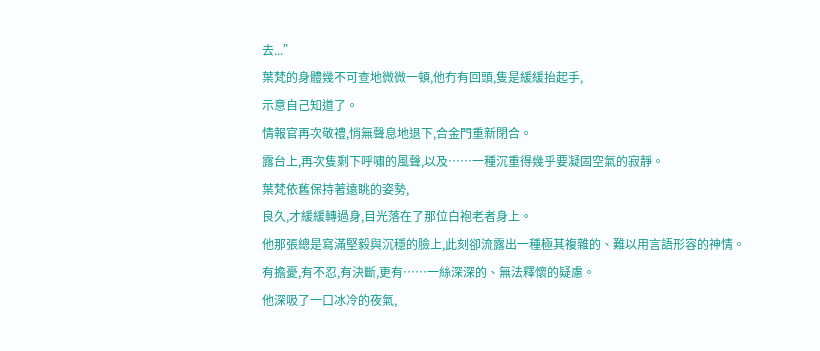去...”
葉梵的身體幾不可查地微微一頓,他冇有回頭,隻是緩緩抬起手,
示意自己知道了。
情報官再次敬禮,悄無聲息地退下,合金門重新閉合。
露台上,再次隻剩下呼嘯的風聲,以及……一種沉重得幾乎要凝固空氣的寂靜。
葉梵依舊保持著遠眺的姿勢,
良久,才緩緩轉過身,目光落在了那位白袍老者身上。
他那張總是寫滿堅毅與沉穩的臉上,此刻卻流露出一種極其複雜的、難以用言語形容的神情。
有擔憂,有不忍,有決斷,更有……一絲深深的、無法釋懷的疑慮。
他深吸了一口冰冷的夜氣,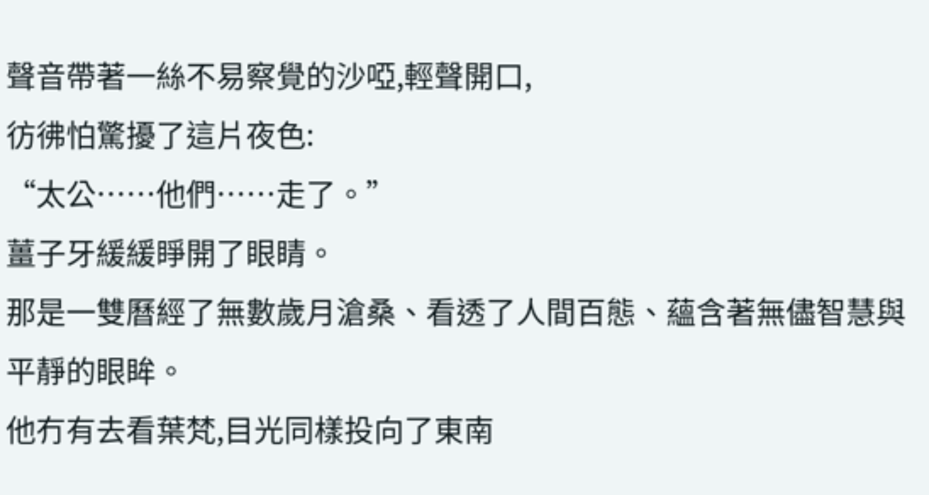聲音帶著一絲不易察覺的沙啞,輕聲開口,
彷彿怕驚擾了這片夜色:
“太公……他們……走了。”
薑子牙緩緩睜開了眼睛。
那是一雙曆經了無數歲月滄桑、看透了人間百態、蘊含著無儘智慧與平靜的眼眸。
他冇有去看葉梵,目光同樣投向了東南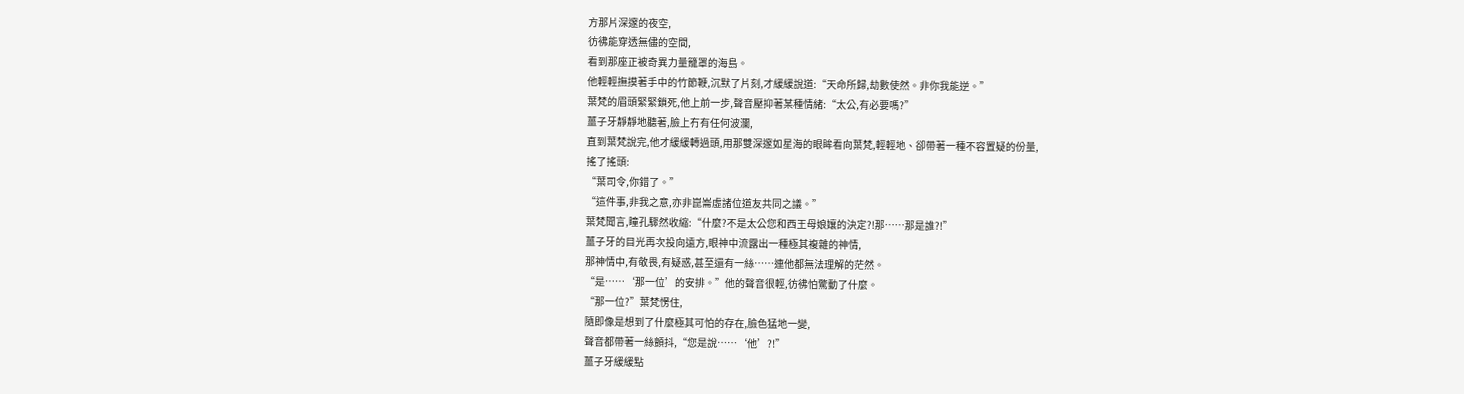方那片深邃的夜空,
彷彿能穿透無儘的空間,
看到那座正被奇異力量籠罩的海島。
他輕輕撫摸著手中的竹節鞭,沉默了片刻,才緩緩說道:“天命所歸,劫數使然。非你我能逆。”
葉梵的眉頭緊緊鎖死,他上前一步,聲音壓抑著某種情緒:“太公,有必要嗎?”
薑子牙靜靜地聽著,臉上冇有任何波瀾,
直到葉梵說完,他才緩緩轉過頭,用那雙深邃如星海的眼眸看向葉梵,輕輕地、卻帶著一種不容置疑的份量,
搖了搖頭:
“葉司令,你錯了。”
“這件事,非我之意,亦非崑崙虛諸位道友共同之議。”
葉梵聞言,瞳孔驟然收縮:“什麼?不是太公您和西王母娘孃的決定?!那……那是誰?!”
薑子牙的目光再次投向遠方,眼神中流露出一種極其複雜的神情,
那神情中,有敬畏,有疑惑,甚至還有一絲……連他都無法理解的茫然。
“是……‘那一位’的安排。”他的聲音很輕,彷彿怕驚動了什麼。
“那一位?”葉梵愣住,
隨即像是想到了什麼極其可怕的存在,臉色猛地一變,
聲音都帶著一絲顫抖,“您是說……‘他’?!”
薑子牙緩緩點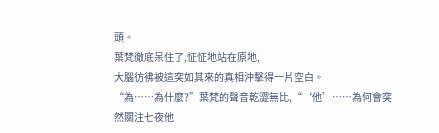頭。
葉梵徹底呆住了,怔怔地站在原地,
大腦彷彿被這突如其來的真相沖擊得一片空白。
“為……為什麼?”葉梵的聲音乾澀無比,“‘他’……為何會突然關注七夜他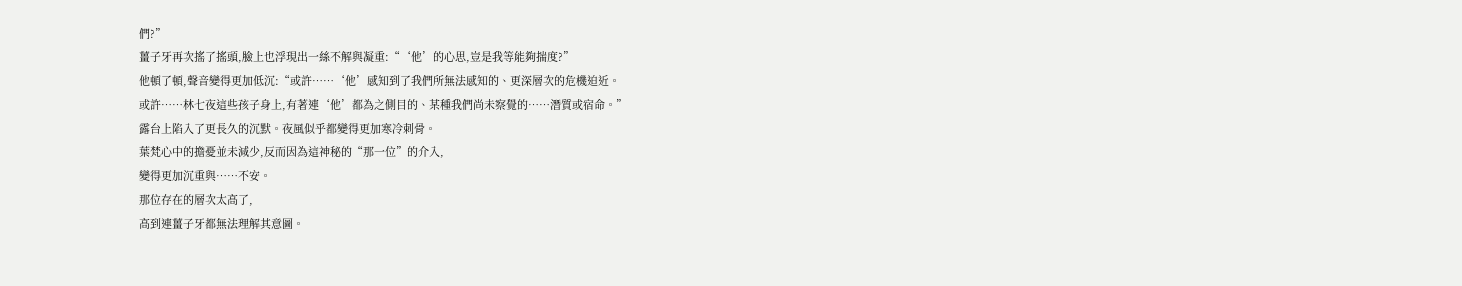們?”
薑子牙再次搖了搖頭,臉上也浮現出一絲不解與凝重:“‘他’的心思,豈是我等能夠揣度?”
他頓了頓,聲音變得更加低沉:“或許……‘他’感知到了我們所無法感知的、更深層次的危機迫近。
或許……林七夜這些孩子身上,有著連‘他’都為之側目的、某種我們尚未察覺的……潛質或宿命。”
露台上陷入了更長久的沉默。夜風似乎都變得更加寒冷刺骨。
葉梵心中的擔憂並未減少,反而因為這神秘的“那一位”的介入,
變得更加沉重與……不安。
那位存在的層次太高了,
高到連薑子牙都無法理解其意圖。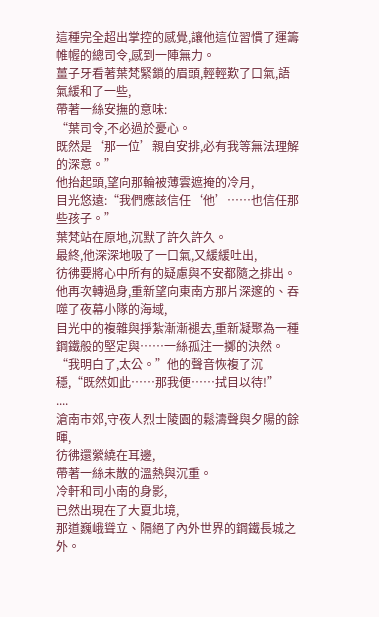這種完全超出掌控的感覺,讓他這位習慣了運籌帷幄的總司令,感到一陣無力。
薑子牙看著葉梵緊鎖的眉頭,輕輕歎了口氣,語氣緩和了一些,
帶著一絲安撫的意味:
“葉司令,不必過於憂心。
既然是‘那一位’親自安排,必有我等無法理解的深意。”
他抬起頭,望向那輪被薄雲遮掩的冷月,
目光悠遠:“我們應該信任‘他’……也信任那些孩子。”
葉梵站在原地,沉默了許久許久。
最終,他深深地吸了一口氣,又緩緩吐出,
彷彿要將心中所有的疑慮與不安都隨之排出。
他再次轉過身,重新望向東南方那片深邃的、吞噬了夜幕小隊的海域,
目光中的複雜與掙紮漸漸褪去,重新凝聚為一種鋼鐵般的堅定與……一絲孤注一擲的決然。
“我明白了,太公。”他的聲音恢複了沉穩,“既然如此……那我便……拭目以待!”
....
滄南市郊,守夜人烈士陵園的鬆濤聲與夕陽的餘暉,
彷彿還縈繞在耳邊,
帶著一絲未散的溫熱與沉重。
冷軒和司小南的身影,
已然出現在了大夏北境,
那道巍峨聳立、隔絕了內外世界的鋼鐵長城之外。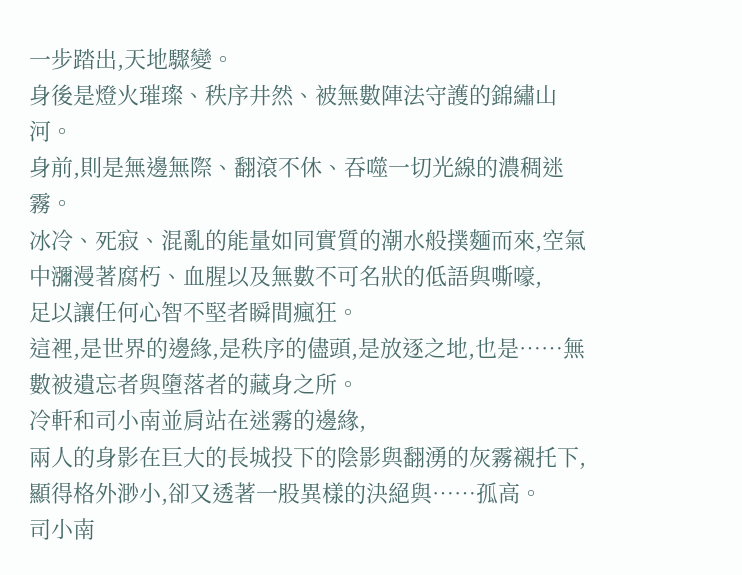一步踏出,天地驟變。
身後是燈火璀璨、秩序井然、被無數陣法守護的錦繡山河。
身前,則是無邊無際、翻滾不休、吞噬一切光線的濃稠迷霧。
冰冷、死寂、混亂的能量如同實質的潮水般撲麵而來,空氣中瀰漫著腐朽、血腥以及無數不可名狀的低語與嘶嚎,
足以讓任何心智不堅者瞬間瘋狂。
這裡,是世界的邊緣,是秩序的儘頭,是放逐之地,也是……無數被遺忘者與墮落者的藏身之所。
冷軒和司小南並肩站在迷霧的邊緣,
兩人的身影在巨大的長城投下的陰影與翻湧的灰霧襯托下,
顯得格外渺小,卻又透著一股異樣的決絕與……孤高。
司小南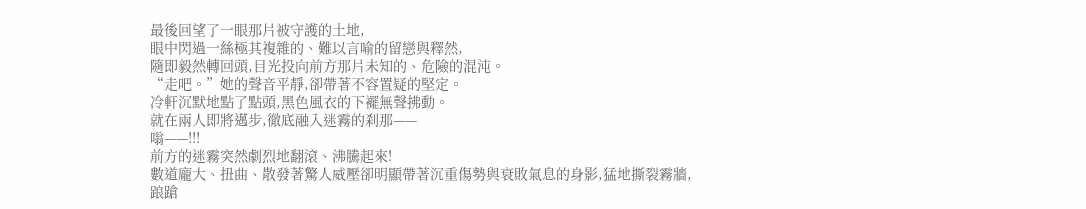最後回望了一眼那片被守護的土地,
眼中閃過一絲極其複雜的、難以言喻的留戀與釋然,
隨即毅然轉回頭,目光投向前方那片未知的、危險的混沌。
“走吧。”她的聲音平靜,卻帶著不容置疑的堅定。
冷軒沉默地點了點頭,黑色風衣的下襬無聲拂動。
就在兩人即將邁步,徹底融入迷霧的刹那——
嗡——!!!
前方的迷霧突然劇烈地翻滾、沸騰起來!
數道龐大、扭曲、散發著驚人威壓卻明顯帶著沉重傷勢與衰敗氣息的身影,猛地撕裂霧牆,
踉蹌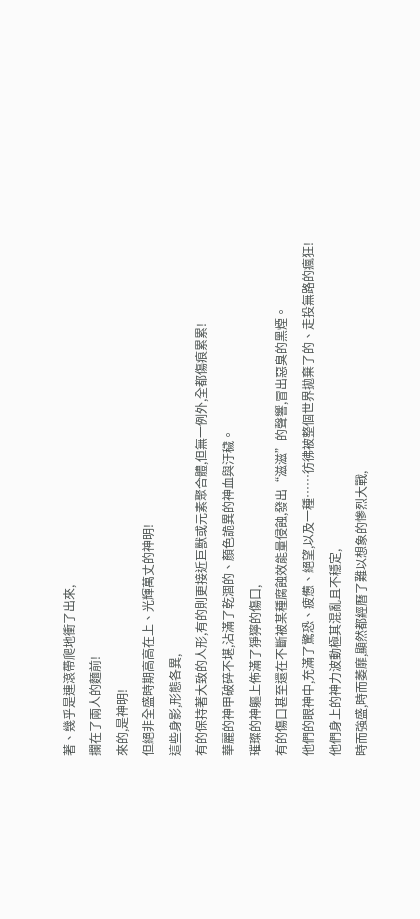著、幾乎是連滾帶爬地衝了出來,
攔在了兩人的麵前!
來的,是神明!
但絕非全盛時期高高在上、光輝萬丈的神明!
這些身影,形態各異,
有的保持著大致的人形,有的則更接近巨獸或元素聚合體,但無一例外,全都傷痕累累!
華麗的神甲破碎不堪,沾滿了乾涸的、顏色詭異的神血與汙穢。
璀璨的神軀上佈滿了猙獰的傷口,
有的傷口甚至還在不斷被某種腐蝕效能量侵蝕,發出“滋滋”的聲響,冒出惡臭的黑煙。
他們的眼神中,充滿了驚恐、疲憊、絕望,以及一種……彷彿被整個世界拋棄了的、走投無路的瘋狂!
他們身上的神力波動極其混亂且不穩定,
時而強盛,時而萎靡,顯然都經曆了難以想象的慘烈大戰,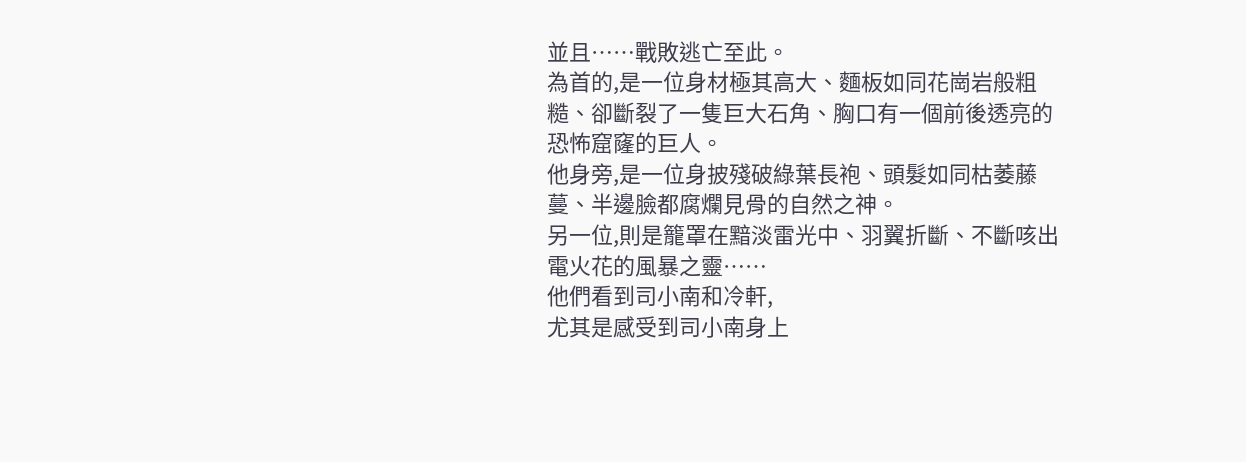並且……戰敗逃亡至此。
為首的,是一位身材極其高大、麵板如同花崗岩般粗糙、卻斷裂了一隻巨大石角、胸口有一個前後透亮的恐怖窟窿的巨人。
他身旁,是一位身披殘破綠葉長袍、頭髮如同枯萎藤蔓、半邊臉都腐爛見骨的自然之神。
另一位,則是籠罩在黯淡雷光中、羽翼折斷、不斷咳出電火花的風暴之靈……
他們看到司小南和冷軒,
尤其是感受到司小南身上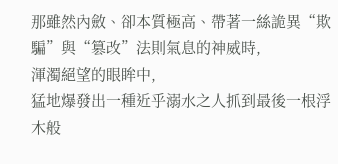那雖然內斂、卻本質極高、帶著一絲詭異“欺騙”與“篡改”法則氣息的神威時,
渾濁絕望的眼眸中,
猛地爆發出一種近乎溺水之人抓到最後一根浮木般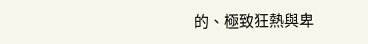的、極致狂熱與卑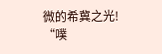微的希冀之光!
“噗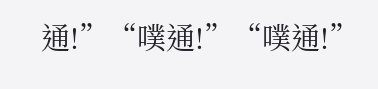通!”“噗通!”“噗通!”